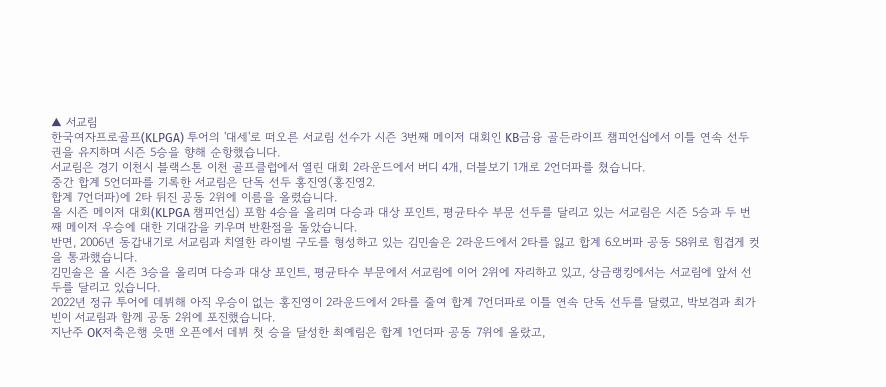▲ 서교림
한국여자프로골프(KLPGA) 투어의 '대세'로 떠오른 서교림 선수가 시즌 3번째 메이저 대회인 KB금융 골든라이프 챔피언십에서 이틀 연속 선두권을 유지하며 시즌 5승을 향해 순항했습니다.
서교림은 경기 이천시 블랙스톤 이천 골프클럽에서 열린 대회 2라운드에서 버디 4개, 더블보기 1개로 2언더파를 쳤습니다.
중간 합계 5언더파를 기록한 서교림은 단독 선두 홍진영(홍진영2.
합계 7언더파)에 2타 뒤진 공동 2위에 이름을 올렸습니다.
올 시즌 메이저 대회(KLPGA 챔피언십) 포함 4승을 올리며 다승과 대상 포인트, 평균타수 부문 선두를 달리고 있는 서교림은 시즌 5승과 두 번째 메이저 우승에 대한 기대감을 키우며 반환점을 돌았습니다.
반면, 2006년 동갑내기로 서교림과 치열한 라이벌 구도를 형성하고 있는 김민솔은 2라운드에서 2타를 잃고 합계 6오버파 공동 58위로 힘겹게 컷을 통과했습니다.
김민솔은 올 시즌 3승을 올리며 다승과 대상 포인트, 평균타수 부문에서 서교림에 이어 2위에 자리하고 있고, 상금랭킹에서는 서교림에 앞서 선두를 달리고 있습니다.
2022년 정규 투어에 데뷔해 아직 우승이 없는 홍진영이 2라운드에서 2타를 줄여 합계 7언더파로 이틀 연속 단독 선두를 달렸고, 박보겸과 최가빈이 서교림과 함께 공동 2위에 포진했습니다.
지난주 OK저축은행 읏맨 오픈에서 데뷔 첫 승을 달성한 최예림은 합계 1언더파 공동 7위에 올랐고,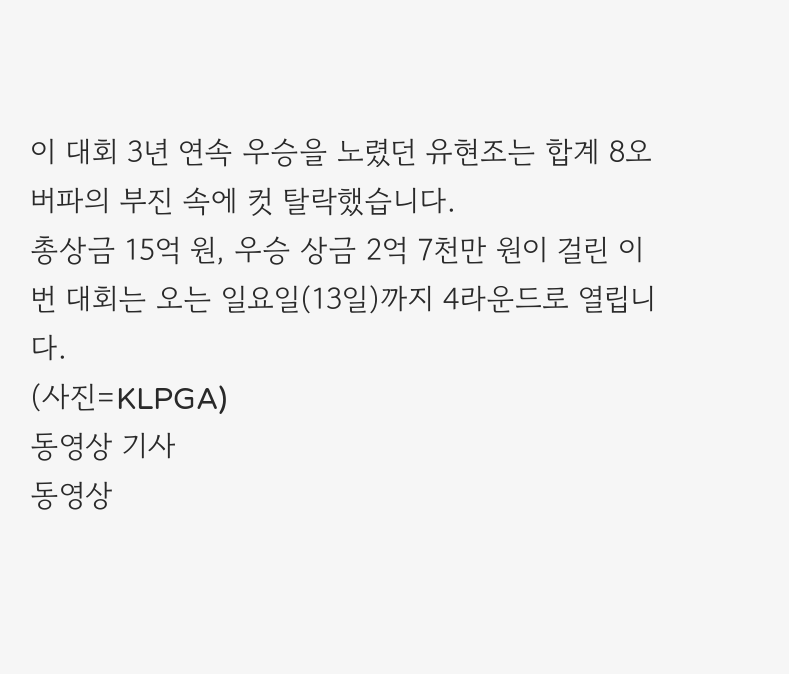이 대회 3년 연속 우승을 노렸던 유현조는 합계 8오버파의 부진 속에 컷 탈락했습니다.
총상금 15억 원, 우승 상금 2억 7천만 원이 걸린 이번 대회는 오는 일요일(13일)까지 4라운드로 열립니다.
(사진=KLPGA)
동영상 기사
동영상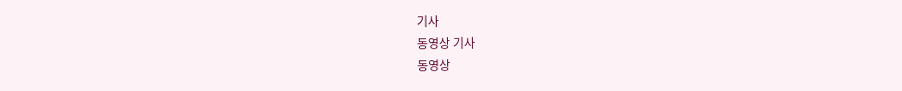기사
동영상 기사
동영상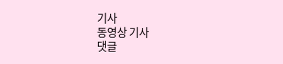기사
동영상 기사
댓글